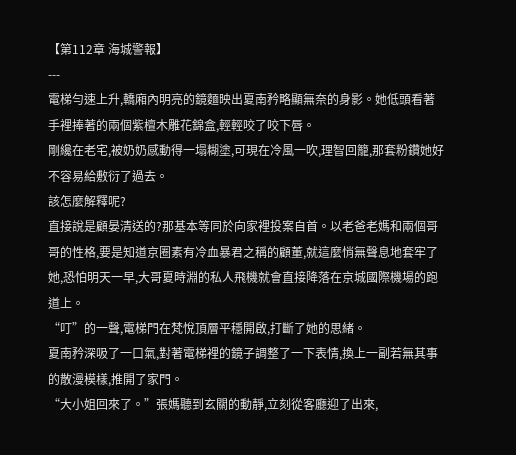【第112章 海城警報】
---
電梯勻速上升,轎廂內明亮的鏡麵映出夏南矜略顯無奈的身影。她低頭看著手裡捧著的兩個紫檀木雕花錦盒,輕輕咬了咬下唇。
剛纔在老宅,被奶奶感動得一塌糊塗,可現在冷風一吹,理智回籠,那套粉鑽她好不容易給敷衍了過去。
該怎麼解釋呢?
直接說是顧晏清送的?那基本等同於向家裡投案自首。以老爸老媽和兩個哥哥的性格,要是知道京圈素有冷血暴君之稱的顧董,就這麼悄無聲息地套牢了她,恐怕明天一早,大哥夏時淵的私人飛機就會直接降落在京城國際機場的跑道上。
“叮”的一聲,電梯門在梵悅頂層平穩開啟,打斷了她的思緒。
夏南矜深吸了一口氣,對著電梯裡的鏡子調整了一下表情,換上一副若無其事的散漫模樣,推開了家門。
“大小姐回來了。”張媽聽到玄關的動靜,立刻從客廳迎了出來,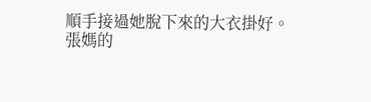順手接過她脫下來的大衣掛好。
張媽的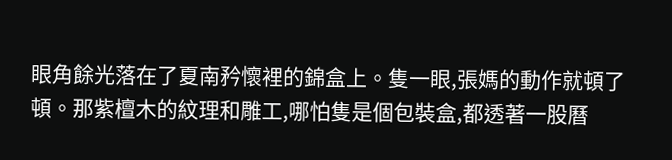眼角餘光落在了夏南矜懷裡的錦盒上。隻一眼,張媽的動作就頓了頓。那紫檀木的紋理和雕工,哪怕隻是個包裝盒,都透著一股曆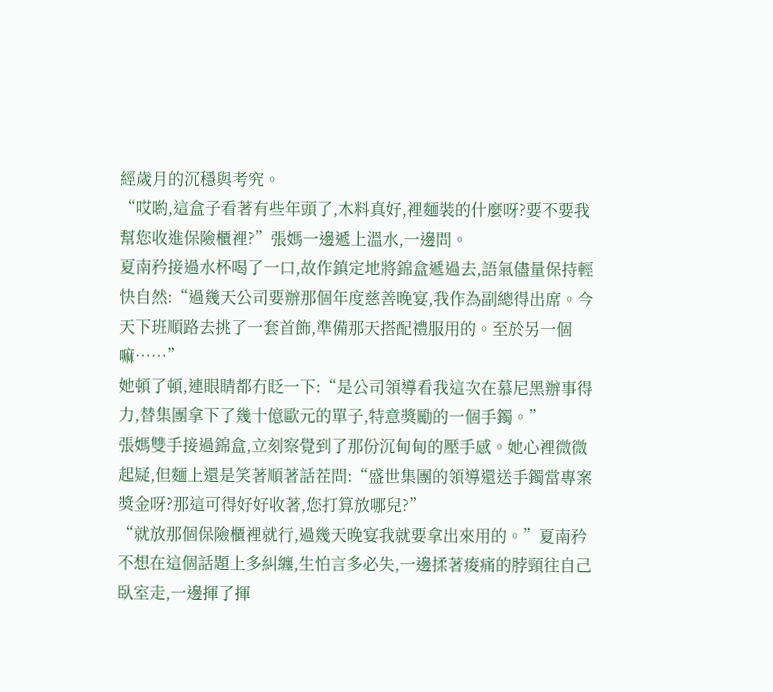經歲月的沉穩與考究。
“哎喲,這盒子看著有些年頭了,木料真好,裡麵裝的什麼呀?要不要我幫您收進保險櫃裡?”張媽一邊遞上溫水,一邊問。
夏南矜接過水杯喝了一口,故作鎮定地將錦盒遞過去,語氣儘量保持輕快自然:“過幾天公司要辦那個年度慈善晚宴,我作為副總得出席。今天下班順路去挑了一套首飾,準備那天搭配禮服用的。至於另一個嘛……”
她頓了頓,連眼睛都冇眨一下:“是公司領導看我這次在慕尼黑辦事得力,替集團拿下了幾十億歐元的單子,特意獎勵的一個手鐲。”
張媽雙手接過錦盒,立刻察覺到了那份沉甸甸的壓手感。她心裡微微起疑,但麵上還是笑著順著話茬問:“盛世集團的領導還送手鐲當專案獎金呀?那這可得好好收著,您打算放哪兒?”
“就放那個保險櫃裡就行,過幾天晚宴我就要拿出來用的。”夏南矜不想在這個話題上多糾纏,生怕言多必失,一邊揉著痠痛的脖頸往自己臥室走,一邊揮了揮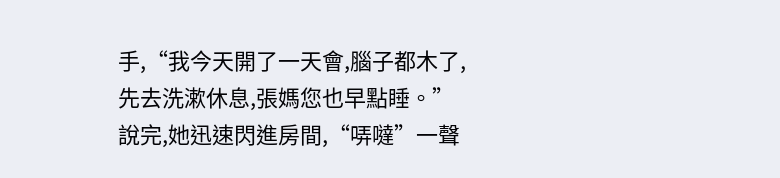手,“我今天開了一天會,腦子都木了,先去洗漱休息,張媽您也早點睡。”
說完,她迅速閃進房間,“哢噠”一聲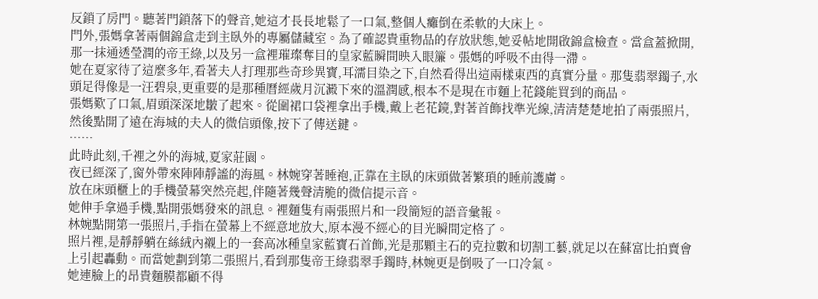反鎖了房門。聽著門鎖落下的聲音,她這才長長地鬆了一口氣,整個人癱倒在柔軟的大床上。
門外,張媽拿著兩個錦盒走到主臥外的專屬儲藏室。為了確認貴重物品的存放狀態,她妥帖地開啟錦盒檢查。當盒蓋掀開,那一抹通透瑩潤的帝王綠,以及另一盒裡璀璨奪目的皇家藍瞬間映入眼簾。張媽的呼吸不由得一滯。
她在夏家待了這麼多年,看著夫人打理那些奇珍異寶,耳濡目染之下,自然看得出這兩樣東西的真實分量。那隻翡翠鐲子,水頭足得像是一汪碧泉,更重要的是那種曆經歲月沉澱下來的溫潤感,根本不是現在市麵上花錢能買到的商品。
張媽歎了口氣,眉頭深深地皺了起來。從圍裙口袋裡拿出手機,戴上老花鏡,對著首飾找準光線,清清楚楚地拍了兩張照片,然後點開了遠在海城的夫人的微信頭像,按下了傳送鍵。
……
此時此刻,千裡之外的海城,夏家莊園。
夜已經深了,窗外帶來陣陣靜謐的海風。林婉穿著睡袍,正靠在主臥的床頭做著繁瑣的睡前護膚。
放在床頭櫃上的手機螢幕突然亮起,伴隨著幾聲清脆的微信提示音。
她伸手拿過手機,點開張媽發來的訊息。裡麵隻有兩張照片和一段簡短的語音彙報。
林婉點開第一張照片,手指在螢幕上不經意地放大,原本漫不經心的目光瞬間定格了。
照片裡,是靜靜躺在絲絨內襯上的一套高冰種皇家藍寶石首飾,光是那顆主石的克拉數和切割工藝,就足以在蘇富比拍賣會上引起轟動。而當她劃到第二張照片,看到那隻帝王綠翡翠手鐲時,林婉更是倒吸了一口冷氣。
她連臉上的昂貴麵膜都顧不得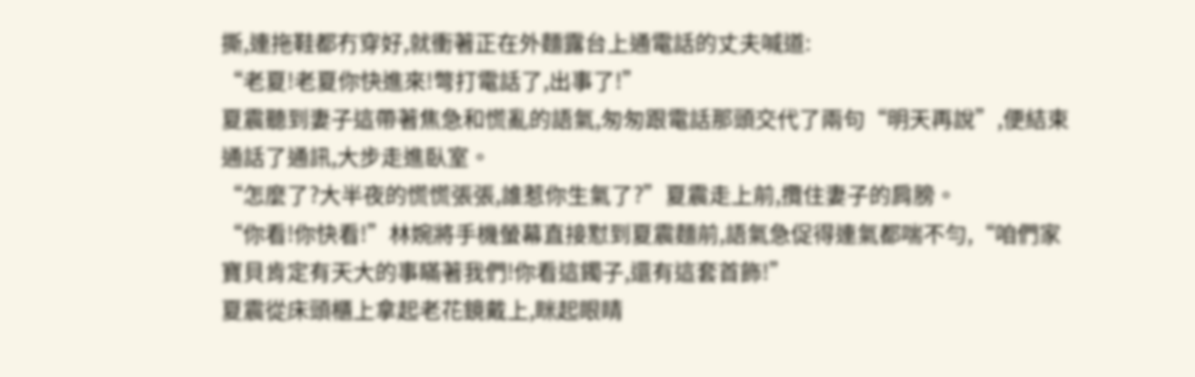撕,連拖鞋都冇穿好,就衝著正在外麵露台上通電話的丈夫喊道:
“老夏!老夏你快進來!彆打電話了,出事了!”
夏震聽到妻子這帶著焦急和慌亂的語氣,匆匆跟電話那頭交代了兩句“明天再說”,便結束通話了通訊,大步走進臥室。
“怎麼了?大半夜的慌慌張張,誰惹你生氣了?”夏震走上前,攬住妻子的肩膀。
“你看!你快看!”林婉將手機螢幕直接懟到夏震麵前,語氣急促得連氣都喘不勻,“咱們家寶貝肯定有天大的事瞞著我們!你看這鐲子,還有這套首飾!”
夏震從床頭櫃上拿起老花鏡戴上,眯起眼睛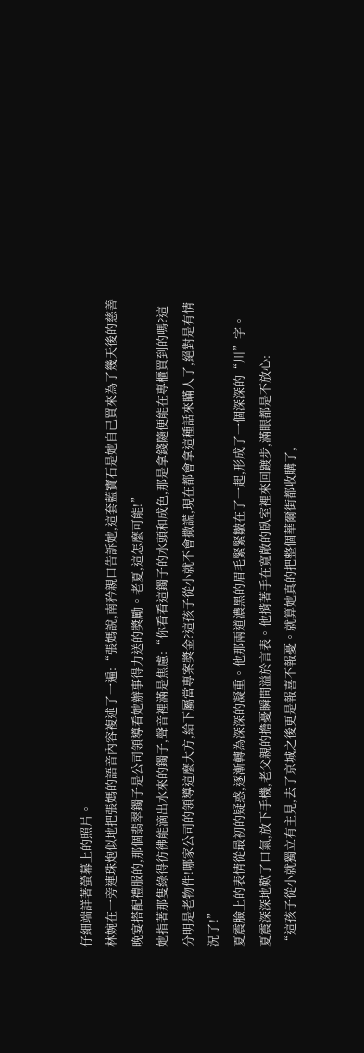仔細端詳著螢幕上的照片。
林婉在一旁連珠炮似地把張媽的語音內容複述了一遍:“張媽說,南矜親口告訴她,這套藍寶石是她自己買來為了幾天後的慈善晚宴搭配禮服的,那個翡翠鐲子是公司領導看她辦事得力送的獎勵。老夏,這怎麼可能!”
她指著那隻綠得彷彿能滴出水來的鐲子,聲音裡滿是焦慮:“你看看這鐲子的水頭和成色,那是拿錢隨便能在專櫃買到的嗎?這分明是老物件!哪家公司的領導這麼大方,給下屬當專案獎金?這孩子從小就不會撒謊,現在都會拿這種話來瞞人了,絕對是有情況了!”
夏震臉上的表情從最初的疑惑,逐漸轉為深深的凝重。他那兩道濃黑的眉毛緊緊皺在了一起,形成了一個深深的“川”字。
夏震深深地歎了口氣,放下手機,老父親的擔憂瞬間溢於言表。他揹著手在寬敞的臥室裡來回踱步,滿眼都是不放心:
“這孩子從小就獨立有主見,去了京城之後更是報喜不報憂。就算她真的把整個華爾街都收購了,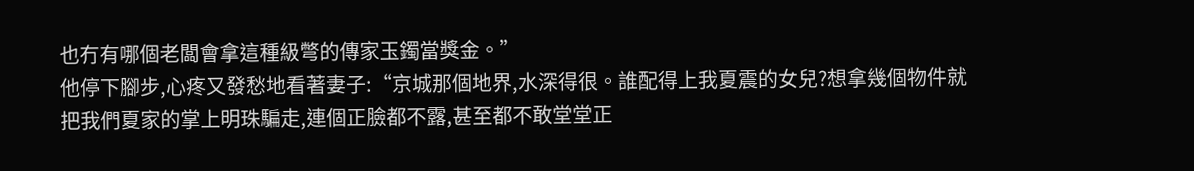也冇有哪個老闆會拿這種級彆的傳家玉鐲當獎金。”
他停下腳步,心疼又發愁地看著妻子:“京城那個地界,水深得很。誰配得上我夏震的女兒?想拿幾個物件就把我們夏家的掌上明珠騙走,連個正臉都不露,甚至都不敢堂堂正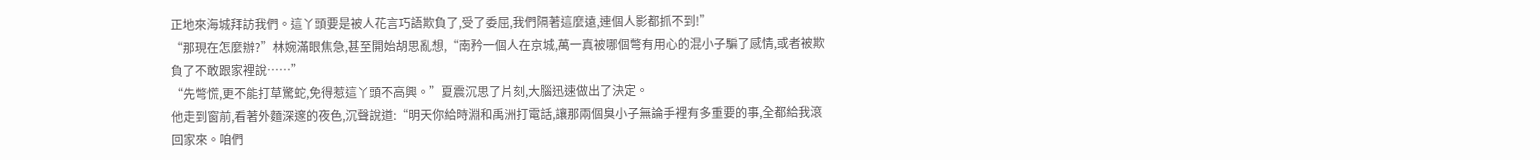正地來海城拜訪我們。這丫頭要是被人花言巧語欺負了,受了委屈,我們隔著這麼遠,連個人影都抓不到!”
“那現在怎麼辦?”林婉滿眼焦急,甚至開始胡思亂想,“南矜一個人在京城,萬一真被哪個彆有用心的混小子騙了感情,或者被欺負了不敢跟家裡說……”
“先彆慌,更不能打草驚蛇,免得惹這丫頭不高興。”夏震沉思了片刻,大腦迅速做出了決定。
他走到窗前,看著外麵深邃的夜色,沉聲說道:“明天你給時淵和禹洲打電話,讓那兩個臭小子無論手裡有多重要的事,全都給我滾回家來。咱們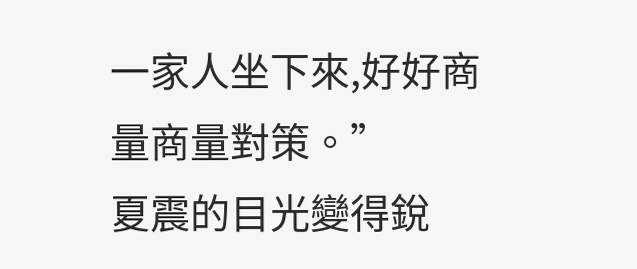一家人坐下來,好好商量商量對策。”
夏震的目光變得銳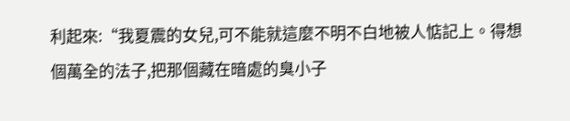利起來:“我夏震的女兒,可不能就這麼不明不白地被人惦記上。得想個萬全的法子,把那個藏在暗處的臭小子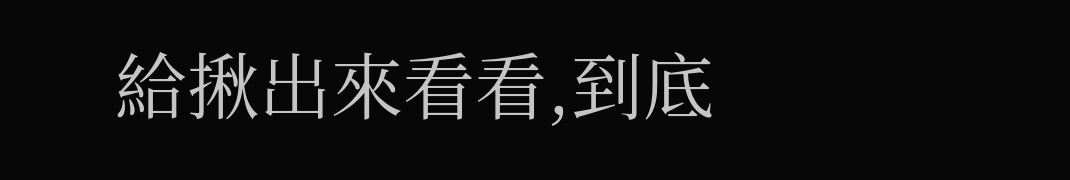給揪出來看看,到底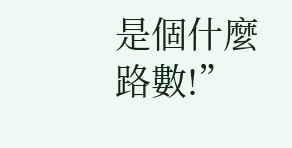是個什麼路數!”